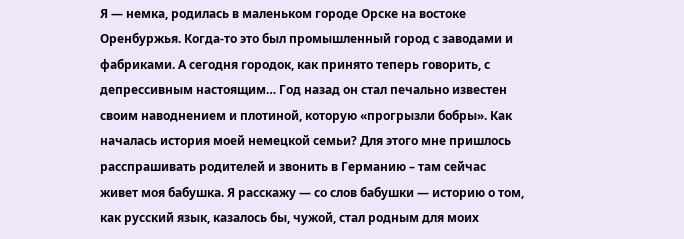Я — немка, родилась в маленьком городе Орске на востоке Оренбуржья. Когда-то это был промышленный город с заводами и фабриками. А сегодня городок, как принято теперь говорить, с депрессивным настоящим… Год назад он стал печально известен своим наводнением и плотиной, которую «прогрызли бобры». Как началась история моей немецкой семьи? Для этого мне пришлось расспрашивать родителей и звонить в Германию – там сейчас живет моя бабушка. Я расскажу — со слов бабушки — историю о том, как русский язык, казалось бы, чужой, стал родным для моих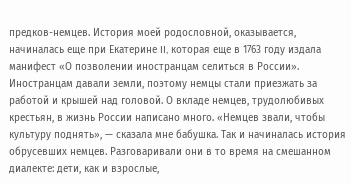предков-немцев. История моей родословной, оказывается, начиналась еще при Екатерине II, которая еще в 1763 году издала манифест «О позволении иностранцам селиться в России». Иностранцам давали земли, поэтому немцы стали приезжать за работой и крышей над головой. О вкладе немцев, трудолюбивых крестьян, в жизнь России написано много. «Немцев звали, чтобы культуру поднять», — сказала мне бабушка. Так и начиналась история обрусевших немцев. Разговаривали они в то время на смешанном диалекте: дети, как и взрослые,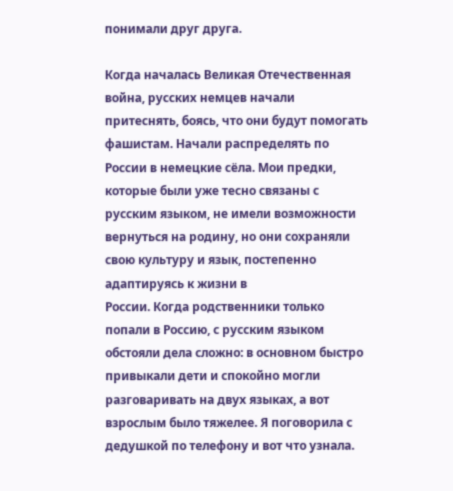понимали друг друга.

Когда началась Великая Отечественная война, русских немцев начали притеснять, боясь, что они будут помогать фашистам. Начали распределять по России в немецкие сёла. Мои предки, которые были уже тесно связаны с русским языком, не имели возможности вернуться на родину, но они сохраняли свою культуру и язык, постепенно адаптируясь к жизни в
России. Когда родственники только попали в Россию, с русским языком обстояли дела сложно: в основном быстро привыкали дети и спокойно могли разговаривать на двух языках, а вот взрослым было тяжелее. Я поговорила с дедушкой по телефону и вот что узнала.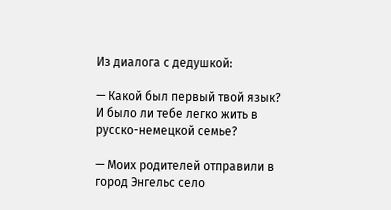Из диалога с дедушкой:

— Какой был первый твой язык? И было ли тебе легко жить в русско-немецкой семье?

— Моих родителей отправили в город Энгельс село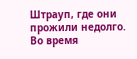Штрауп, где они прожили недолго. Во время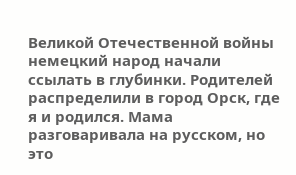Великой Отечественной войны немецкий народ начали ссылать в глубинки. Родителей распределили в город Орск, где я и родился. Мама разговаривала на русском, но это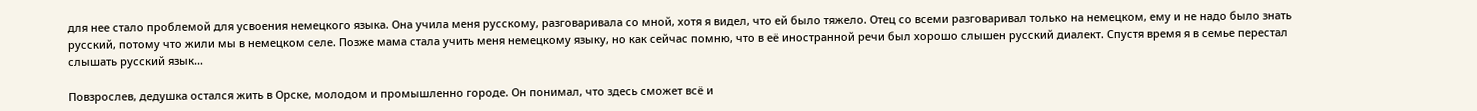для нее стало проблемой для усвоения немецкого языка. Она учила меня русскому, разговаривала со мной, хотя я видел, что ей было тяжело. Отец со всеми разговаривал только на немецком, ему и не надо было знать русский, потому что жили мы в немецком селе. Позже мама стала учить меня немецкому языку, но как сейчас помню, что в её иностранной речи был хорошо слышен русский диалект. Спустя время я в семье перестал слышать русский язык…

Повзрослев, дедушка остался жить в Орске, молодом и промышленно городе. Он понимал, что здесь сможет всё и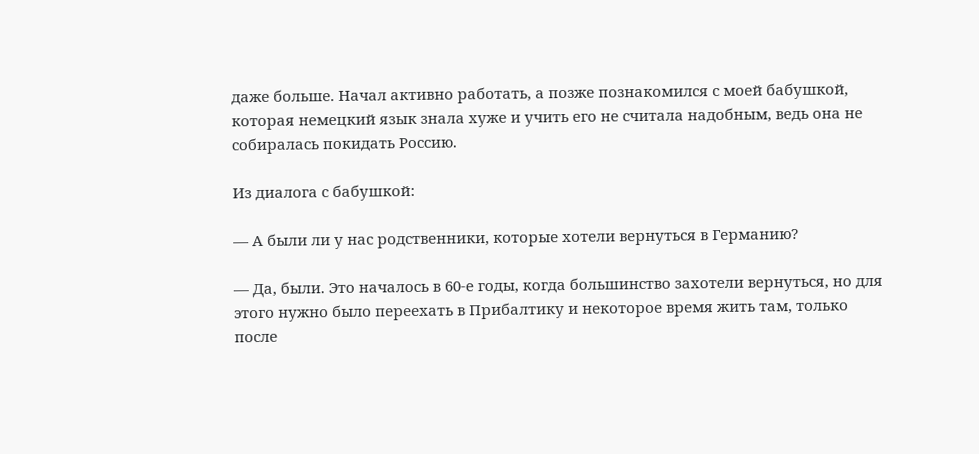даже больше. Начал активно работать, а позже познакомился с моей бабушкой, которая немецкий язык знала хуже и учить его не считала надобным, ведь она не собиралась покидать Россию.

Из диалога с бабушкой:

— А были ли у нас родственники, которые хотели вернуться в Германию?

— Да, были. Это началось в 60-е годы, когда большинство захотели вернуться, но для этого нужно было переехать в Прибалтику и некоторое время жить там, только после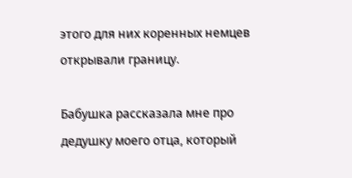этого для них коренных немцев открывали границу.

Бабушка рассказала мне про дедушку моего отца, который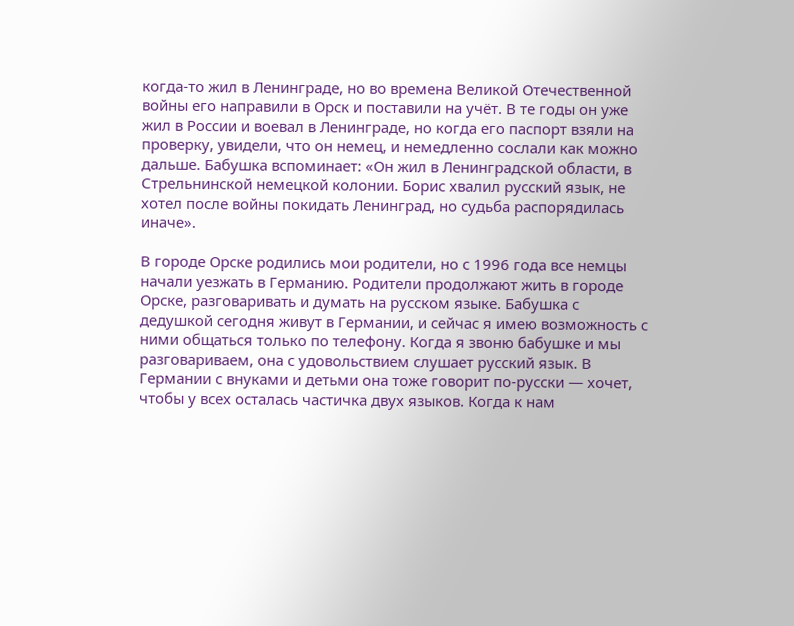когда-то жил в Ленинграде, но во времена Великой Отечественной войны его направили в Орск и поставили на учёт. В те годы он уже жил в России и воевал в Ленинграде, но когда его паспорт взяли на проверку, увидели, что он немец, и немедленно сослали как можно дальше. Бабушка вспоминает: «Он жил в Ленинградской области, в Стрельнинской немецкой колонии. Борис хвалил русский язык, не хотел после войны покидать Ленинград, но судьба распорядилась иначе».

В городе Орске родились мои родители, но с 1996 года все немцы начали уезжать в Германию. Родители продолжают жить в городе Орске, разговаривать и думать на русском языке. Бабушка с дедушкой сегодня живут в Германии, и сейчас я имею возможность с ними общаться только по телефону. Когда я звоню бабушке и мы разговариваем, она с удовольствием слушает русский язык. В Германии с внуками и детьми она тоже говорит по-русски — хочет, чтобы у всех осталась частичка двух языков. Когда к нам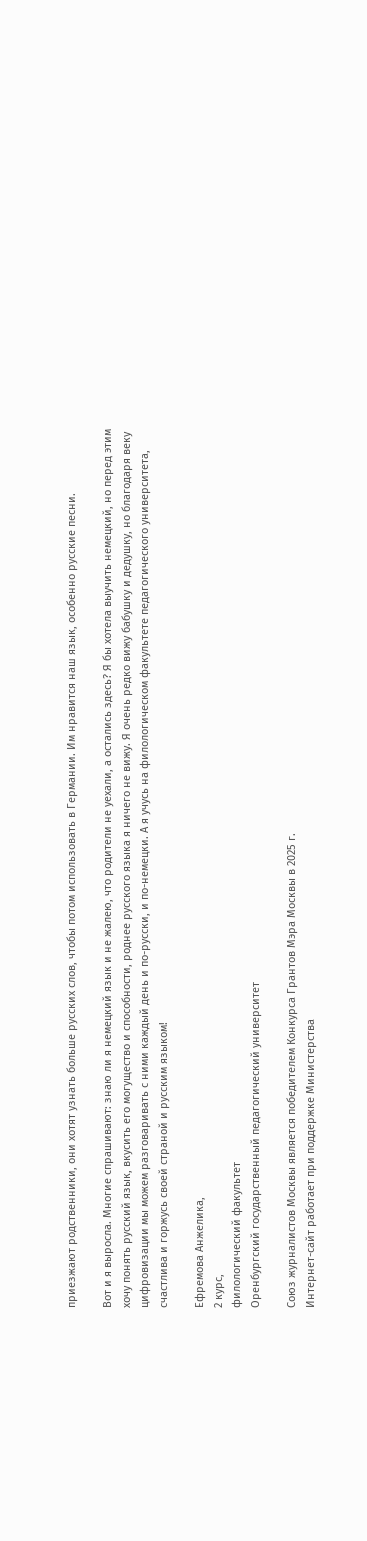приезжают родственники, они хотят узнать больше русских слов, чтобы потом использовать в Германии. Им нравится наш язык, особенно русские песни.

Вот и я выросла. Многие спрашивают: знаю ли я немецкий язык и не жалею, что родители не уехали, а остались здесь? Я бы хотела выучить немецкий, но перед этим хочу понять русский язык, вкусить его могущество и способности, роднее русского языка я ничего не вижу. Я очень редко вижу бабушку и дедушку, но благодаря веку цифровизации мы можем разговаривать с ними каждый день и по-русски, и по-немецки. А я учусь на филологическом факультете педагогического университета, счастлива и горжусь своей страной и русским языком!

Ефремова Анжелика,
2 курс,
филологический факультет
Оренбургский государственный педагогический университет

Союз журналистов Москвы является победителем Конкурса Грантов Мэра Москвы в 2025 г.
Интернет-сайт работает при поддержке Министерства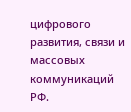цифрового развития, связи и массовых коммуникаций РФ.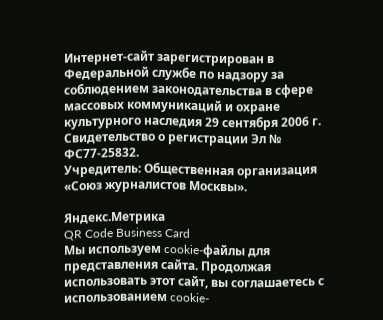Интернет-сайт зарегистрирован в Федеральной службе по надзору за соблюдением законодательства в сфере массовых коммуникаций и охране культурного наследия 29 сентября 2006 г.
Свидетельство о регистрации Эл № ФС77-25832.
Учредитель: Общественная организация «Союз журналистов Москвы».

Яндекс.Метрика
QR Code Business Card
Мы используем cookie-файлы для представления сайта. Продолжая использовать этот сайт, вы соглашаетесь с использованием cookie-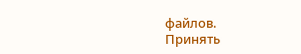файлов.
Принять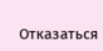Отказаться